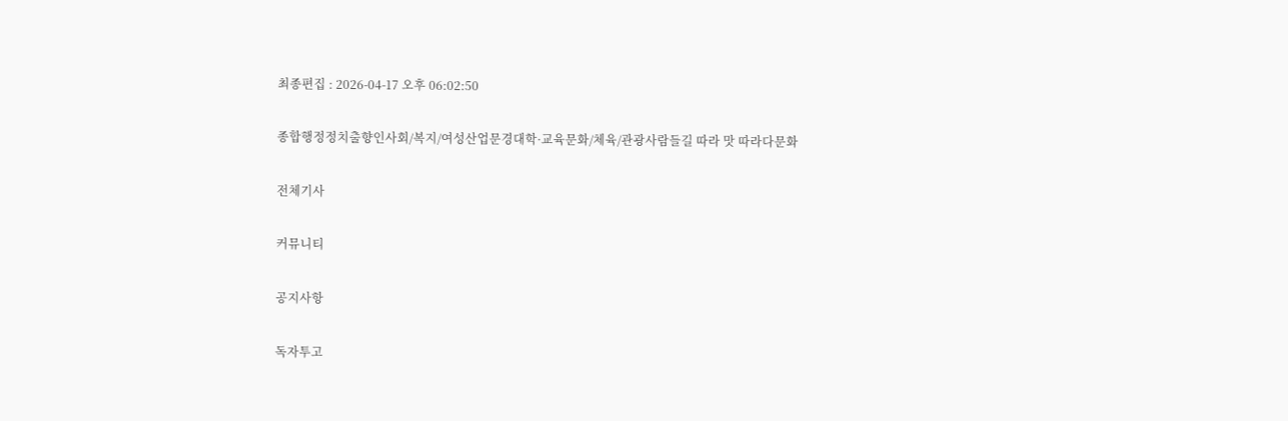최종편집 : 2026-04-17 오후 06:02:50

종합행정정치출향인사회/복지/여성산업문경대학·교육문화/체육/관광사람들길 따라 맛 따라다문화

전체기사

커뮤니티

공지사항

독자투고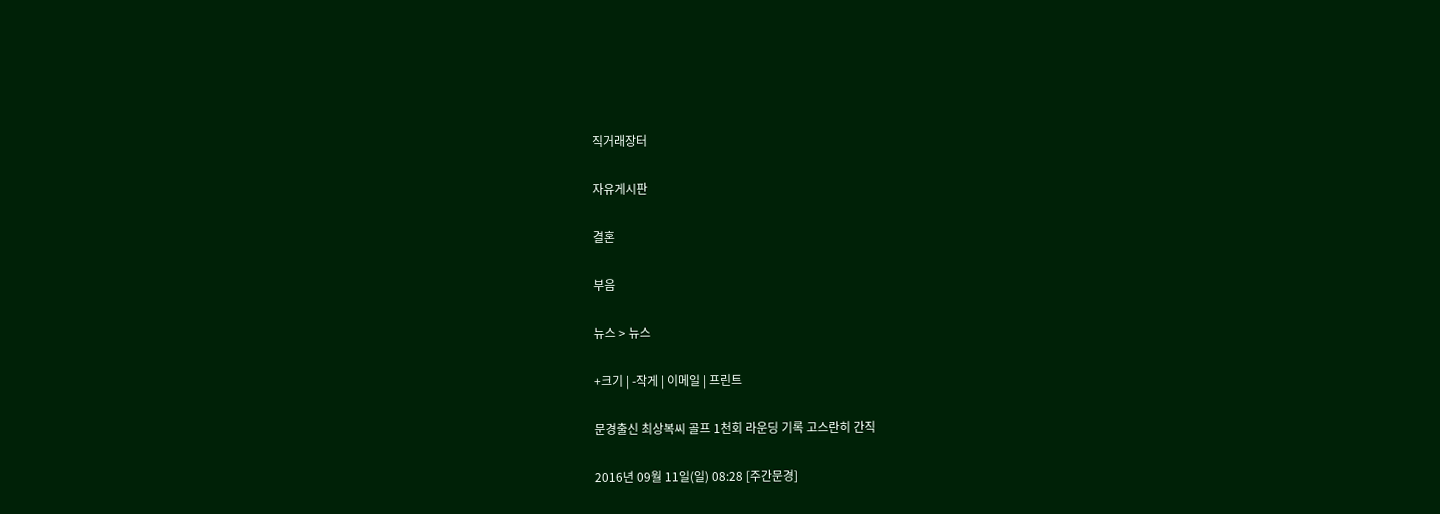직거래장터

자유게시판

결혼

부음

뉴스 > 뉴스

+크기 | -작게 | 이메일 | 프린트

문경출신 최상복씨 골프 1천회 라운딩 기록 고스란히 간직

2016년 09월 11일(일) 08:28 [주간문경]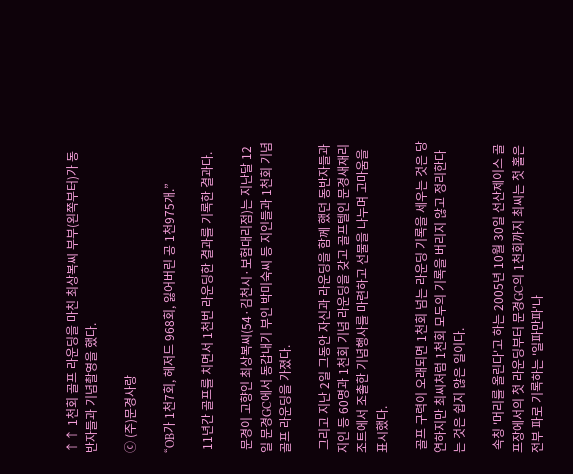↑↑ 1천회 골프 라운딩을 마친 최상복씨 부부(왼쪽부터)가 동반자들과 기념촬영을 했다.

ⓒ (주)문경사랑

“OB가 1천7회, 헤저드 968회, 잃어버린 공 1천975개.”

 11년간 골프를 치면서 1천번 라운딩한 결과를 기록한 결과다.

 문경이 고향인 최상복씨(54·김천시·보험대리점)는 지난달 12일 문경GC에서 동갑내기 부인 박미숙씨 등 지인들과 1천회 기념 골프 라운딩을 가졌다.

 그리고 지난 2일 그동안 자신과 라운딩을 함께 했던 동반자들과 지인 등 60명과 1천회 기념 라운딩을 갖고 골프텔인 문경새재리조트에서 조촐한 기념행사를 마련하고 선물을 나누며 고마움을 표시했다.

 골프 구력이 오래되면 1천회 넘는 라운딩 기록을 세우는 것은 당연하지만 최씨처럼 1천회 모두의 기록을 버리지 않고 정리한다는 것은 쉽지 않은 일이다.

 속칭 '머리를 올린다'고 하는 2005년 10월 30일 선산제이스 골프장에서의 첫 라운딩부터 문경GC의 1천회까지 최씨는 첫 홀은 전부 파로 기록하는 '일파만파'나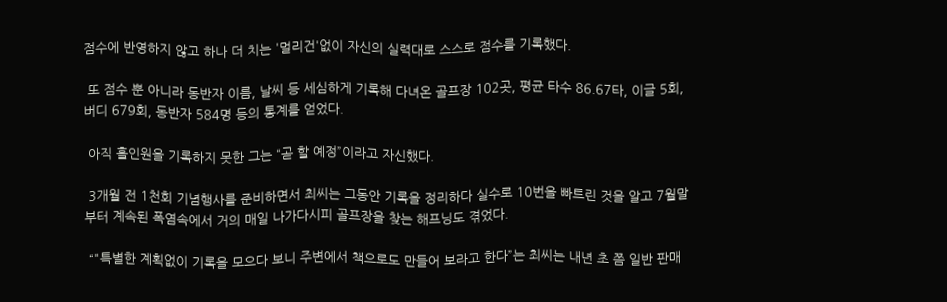점수에 반영하지 않고 하나 더 치는 '멀리건'없이 자신의 실력대로 스스로 점수를 기록했다.

 또 점수 뿐 아니라 동반자 이름, 날씨 등 세심하게 기록해 다녀온 골프장 102곳, 평균 타수 86.67타, 이글 5회, 버디 679회, 동반자 584명 등의 통계를 얻었다.

 아직 홀인원을 기록하지 못한 그는 “곧 할 예정”이라고 자신했다.

 3개월 전 1천회 기념행사를 준비하면서 최씨는 그동안 기록을 정리하다 실수로 10번을 빠트린 것을 알고 7월말부터 계속된 폭염속에서 거의 매일 나가다시피 골프장을 찾는 해프닝도 겪었다.

 “"특별한 계획없이 기록을 모으다 보니 주변에서 책으로도 만들어 보라고 한다”는 최씨는 내년 초 쯤 일반 판매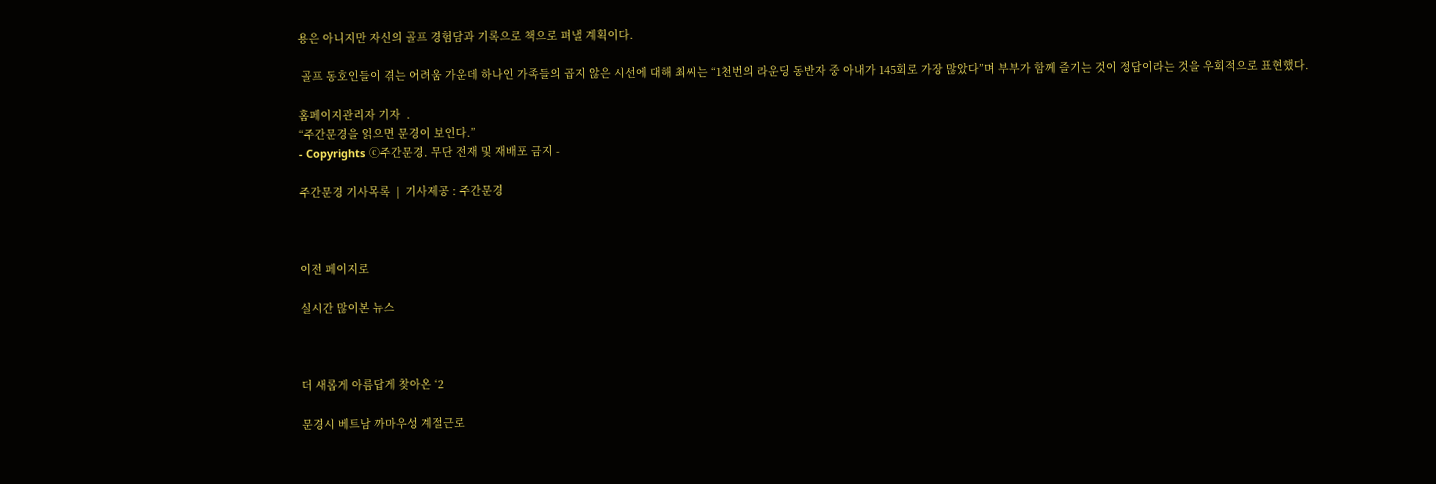용은 아니지만 자신의 골프 경험담과 기록으로 책으로 펴낼 계획이다.

 골프 동호인들이 겪는 어려움 가운데 하나인 가족들의 곱지 않은 시선에 대해 최씨는 “1천번의 라운딩 동반자 중 아내가 145회로 가장 많았다”며 부부가 함께 즐기는 것이 정답이라는 것을 우회적으로 표현했다.

홈페이지관리자 기자  .
“주간문경을 읽으면 문경이 보인다.”
- Copyrights ⓒ주간문경. 무단 전재 및 재배포 금지 -

주간문경 기사목록  |  기사제공 : 주간문경



이전 페이지로

실시간 많이본 뉴스



더 새롭게 아름답게 찾아온 ‘2

문경시 베트남 까마우성 계절근로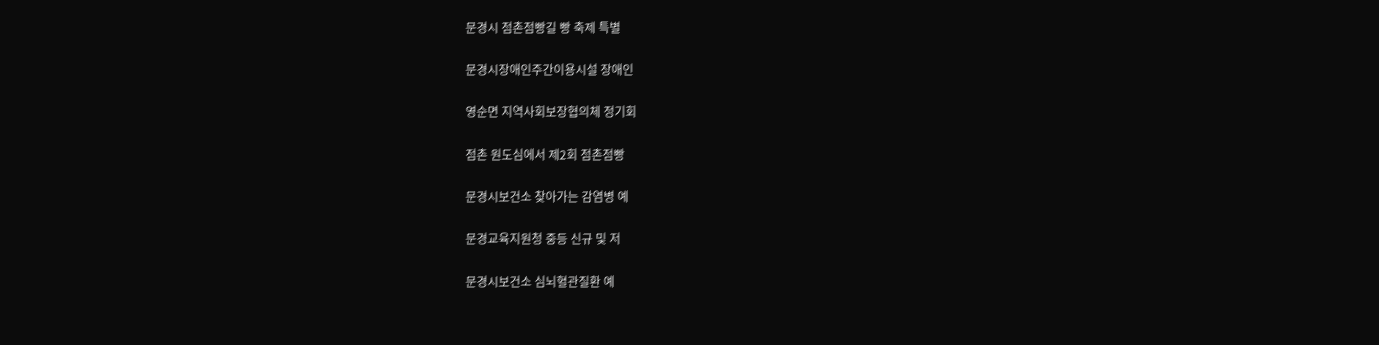문경시 점촌점빵길 빵 축제 특별

문경시장애인주간이용시설 장애인

영순면 지역사회보장협의체 정기회

점촌 원도심에서 제2회 점촌점빵

문경시보건소 찾아가는 감염병 예

문경교육지원청 중등 신규 및 저

문경시보건소 심뇌혈관질환 예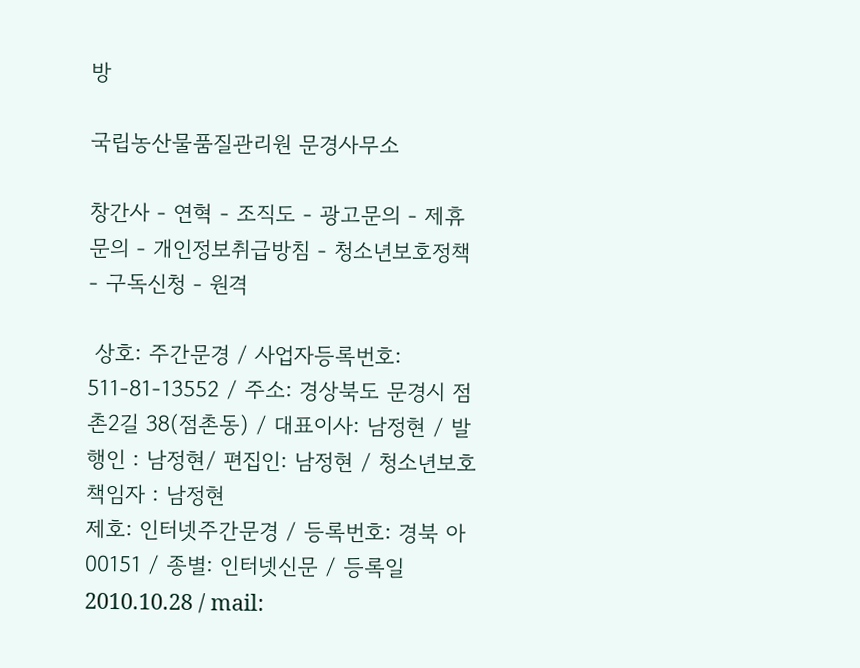방

국립농산물품질관리원 문경사무소

창간사 - 연혁 - 조직도 - 광고문의 - 제휴문의 - 개인정보취급방침 - 청소년보호정책 - 구독신청 - 원격

 상호: 주간문경 / 사업자등록번호: 511-81-13552 / 주소: 경상북도 문경시 점촌2길 38(점촌동) / 대표이사: 남정현 / 발행인 : 남정현/ 편집인: 남정현 / 청소년보호책임자 : 남정현
제호: 인터넷주간문경 / 등록번호: 경북 아00151 / 종별: 인터넷신문 / 등록일 2010.10.28 / mail: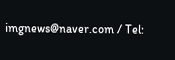imgnews@naver.com / Tel: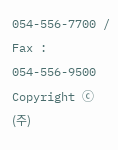054-556-7700 / Fax : 054-556-9500
Copyright ⓒ (주)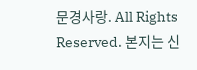문경사랑. All Rights Reserved. 본지는 신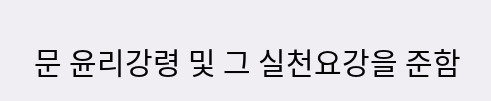문 윤리강령 및 그 실천요강을 준함